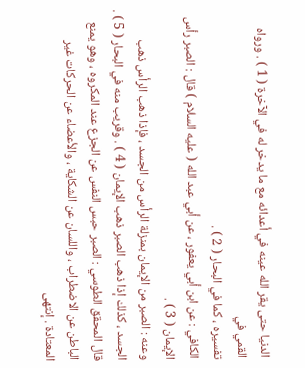الدنيا حتى يقر الله عينه في أعدائه مع ما يدخر له في الآخرة ( 1 ) . ورواه القمي في
تفسيره ، كما في البحار ( 2 ) .
الكافي : عن ابن أبي يعفور ، عن أبي عبد الله ( عليه السلام ) قال : الصبر رأس الإيمان ( 3 ) .
وعنه : الصبر من الإيمان بمنزلة الرأس من الجسد ، فإذا ذهب الرأس ذهب
الجسد ، كذلك إذا ذهب الصبر ذهب الإيمان ( 4 ) . وقريب منه في البحار ( 5 ) .
قال المحقق الطوسي : الصبر حبس النفس عن الجزع عند المكروه ، وهو يمنع
الباطن عن الاضطراب ، واللسان عن الشكاية ، والأعضاء عن الحركات غير
المعتادة . إنتهى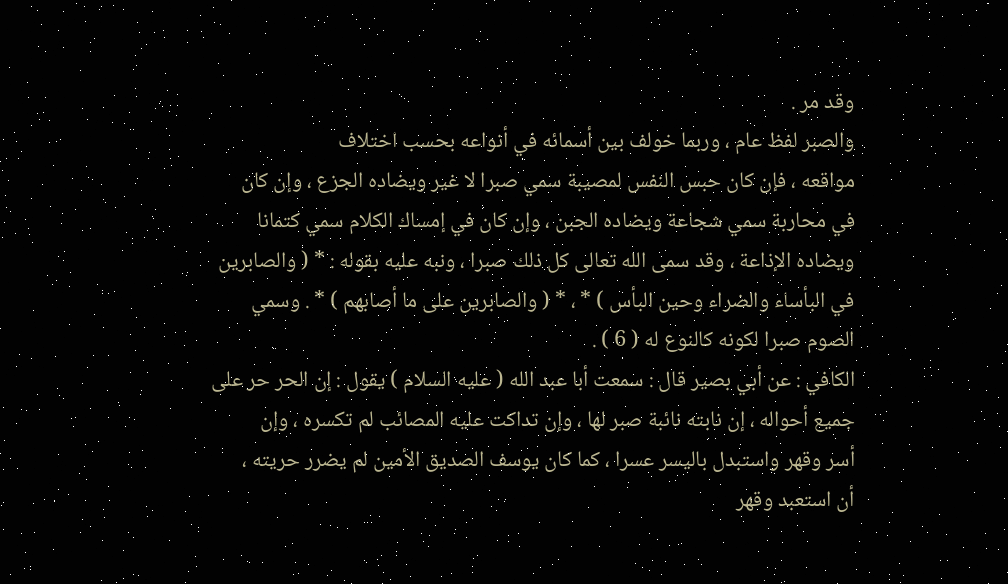وقد مر .
والصبر لفظ عام ، وربما خولف بين أسمائه في أنواعه بحسب اختلاف
مواقعه ، فإن كان حبس النفس لمصيبة سمي صبرا لا غير ويضاده الجزع ، وإن كان
في محاربة سمي شجاعة ويضاده الجبن ، وإن كان في إمساك الكلام سمي كتمانا
ويضاده الإذاعة ، وقد سمى الله تعالى كل ذلك صبرا ، ونبه عليه بقوله : * ( والصابرين
في البأساء والضراء وحين البأس ) * ، * ( والصابرين على ما أصابهم ) * . وسمي
الصوم صبرا لكونه كالنوع له ( 6 ) .
الكافي : عن أبي بصير قال : سمعت أبا عبد الله ( عليه السلام ) يقول : إن الحر حر على
جميع أحواله ، إن نابته نائبة صبر لها ، وإن تداكت عليه المصائب لم تكسره ، وإن
أسر وقهر واستبدل باليسر عسرا ، كما كان يوسف الصديق الأمين لم يضرر حريته ،
أن استعبد وقهر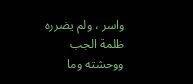واسر ، ولم يضرره ظلمة الجب ووحشته وما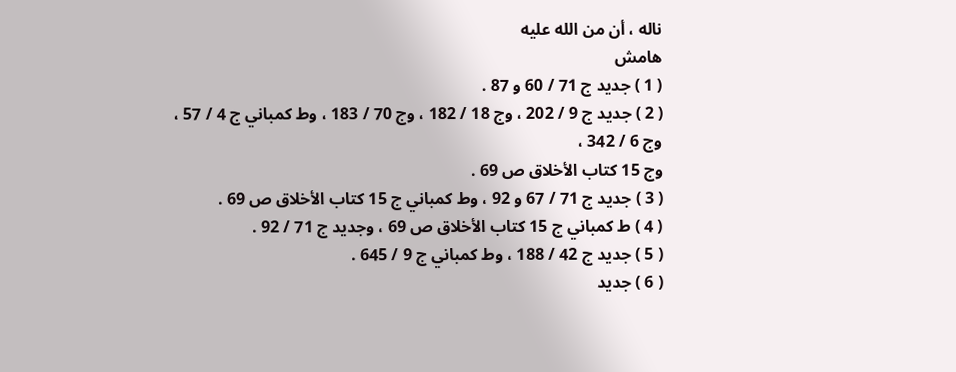ناله ، أن من الله عليه
هامش
( 1 ) جديد ج 71 / 60 و 87 .
( 2 ) جديد ج 9 / 202 ، وج 18 / 182 ، وج 70 / 183 ، وط كمباني ج 4 / 57 ، وج 6 / 342 ،
وج 15 كتاب الأخلاق ص 69 .
( 3 ) جديد ج 71 / 67 و 92 ، وط كمباني ج 15 كتاب الأخلاق ص 69 .
( 4 ) ط كمباني ج 15 كتاب الأخلاق ص 69 ، وجديد ج 71 / 92 .
( 5 ) جديد ج 42 / 188 ، وط كمباني ج 9 / 645 .
( 6 ) جديد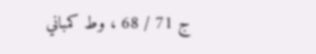ج 71 / 68 ، وط كمباني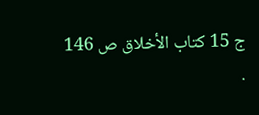ج 15 كتاب الأخلاق ص 146 .